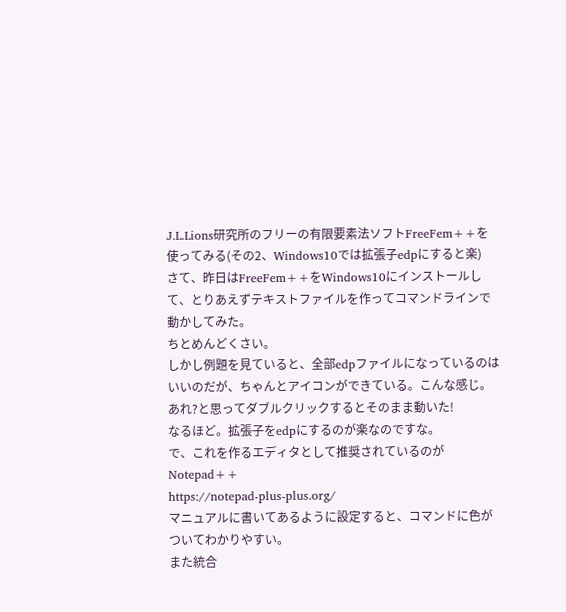J.L.Lions研究所のフリーの有限要素法ソフトFreeFem++を使ってみる(その2、Windows10では拡張子edpにすると楽)
さて、昨日はFreeFem++をWindows10にインストールして、とりあえずテキストファイルを作ってコマンドラインで動かしてみた。
ちとめんどくさい。
しかし例題を見ていると、全部edpファイルになっているのはいいのだが、ちゃんとアイコンができている。こんな感じ。
あれ?と思ってダブルクリックするとそのまま動いた!
なるほど。拡張子をedpにするのが楽なのですな。
で、これを作るエディタとして推奨されているのが
Notepad++
https://notepad-plus-plus.org/
マニュアルに書いてあるように設定すると、コマンドに色がついてわかりやすい。
また統合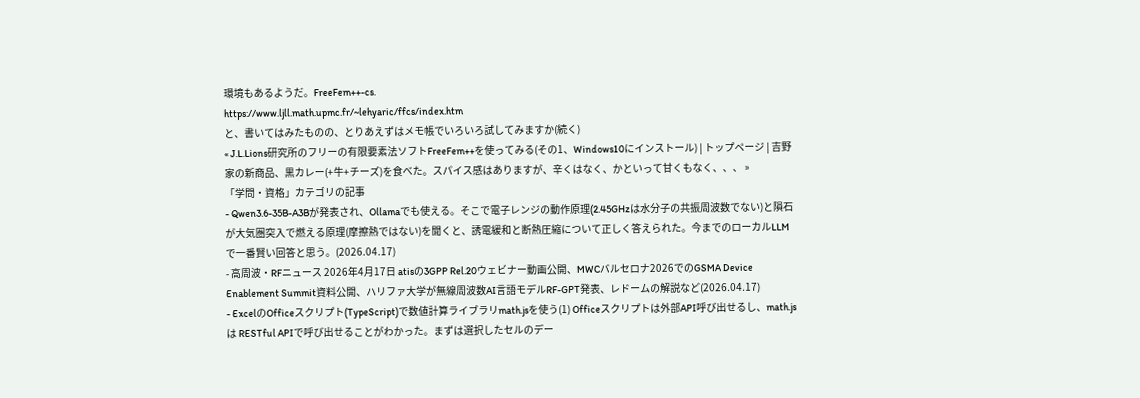環境もあるようだ。FreeFem++-cs.
https://www.ljll.math.upmc.fr/~lehyaric/ffcs/index.htm
と、書いてはみたものの、とりあえずはメモ帳でいろいろ試してみますか(続く)
« J.L.Lions研究所のフリーの有限要素法ソフトFreeFem++を使ってみる(その1、Windows10にインストール) | トップページ | 吉野家の新商品、黒カレー(+牛+チーズ)を食べた。スパイス感はありますが、辛くはなく、かといって甘くもなく、、、 »
「学問・資格」カテゴリの記事
- Qwen3.6-35B-A3Bが発表され、Ollamaでも使える。そこで電子レンジの動作原理(2.45GHzは水分子の共振周波数でない)と隕石が大気圏突入で燃える原理(摩擦熱ではない)を聞くと、誘電緩和と断熱圧縮について正しく答えられた。今までのローカルLLMで一番賢い回答と思う。(2026.04.17)
- 高周波・RFニュース 2026年4月17日 atisの3GPP Rel.20ウェビナー動画公開、MWCバルセロナ2026でのGSMA Device Enablement Summit資料公開、ハリファ大学が無線周波数AI言語モデルRF-GPT発表、レドームの解説など(2026.04.17)
- ExcelのOfficeスクリプト(TypeScript)で数値計算ライブラリmath.jsを使う(1) Officeスクリプトは外部API呼び出せるし、math.jsは RESTful APIで呼び出せることがわかった。まずは選択したセルのデー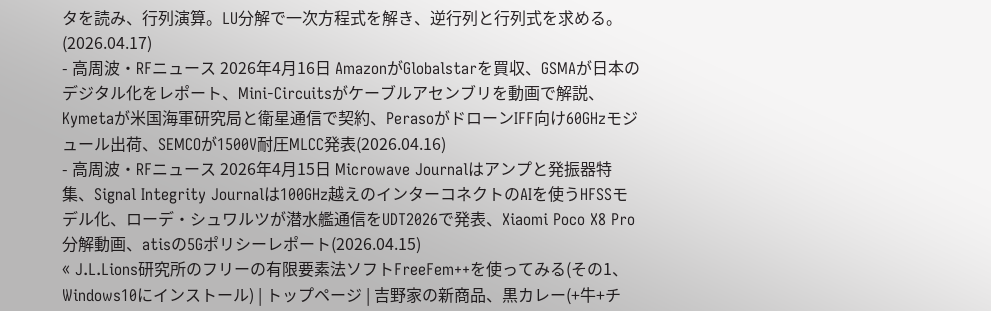タを読み、行列演算。LU分解で一次方程式を解き、逆行列と行列式を求める。(2026.04.17)
- 高周波・RFニュース 2026年4月16日 AmazonがGlobalstarを買収、GSMAが日本のデジタル化をレポート、Mini-Circuitsがケーブルアセンブリを動画で解説、Kymetaが米国海軍研究局と衛星通信で契約、PerasoがドローンIFF向け60GHzモジュール出荷、SEMCOが1500V耐圧MLCC発表(2026.04.16)
- 高周波・RFニュース 2026年4月15日 Microwave Journalはアンプと発振器特集、Signal Integrity Journalは100GHz越えのインターコネクトのAIを使うHFSSモデル化、ローデ・シュワルツが潜水艦通信をUDT2026で発表、Xiaomi Poco X8 Pro分解動画、atisの5Gポリシーレポート(2026.04.15)
« J.L.Lions研究所のフリーの有限要素法ソフトFreeFem++を使ってみる(その1、Windows10にインストール) | トップページ | 吉野家の新商品、黒カレー(+牛+チ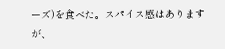ーズ)を食べた。スパイス感はありますが、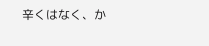辛くはなく、か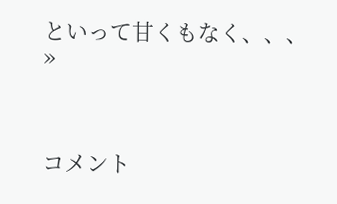といって甘くもなく、、、 »



コメント